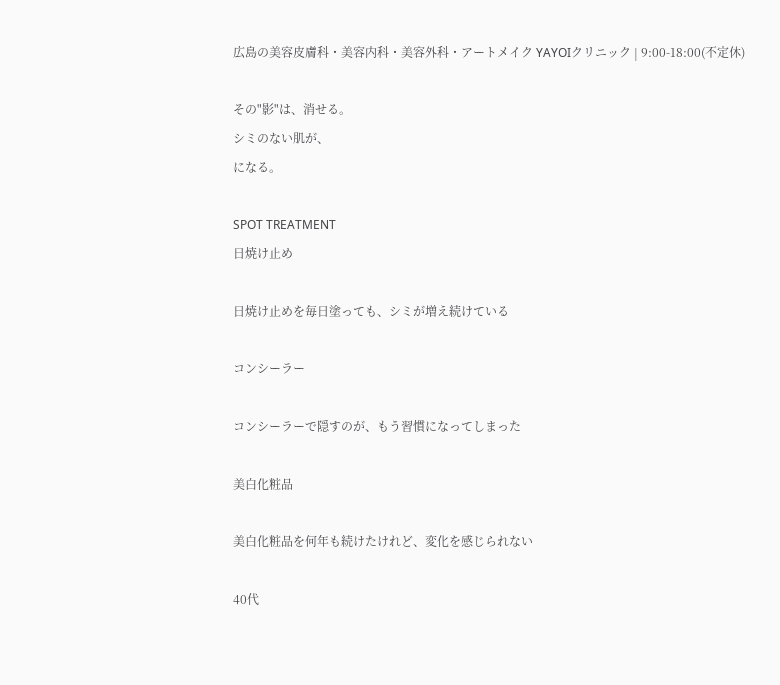広島の美容皮膚科・美容内科・美容外科・アートメイク YAYOIクリニック | 9:00-18:00(不定休)

その"影"は、消せる。
シミのない肌が、
になる。

SPOT TREATMENT
日焼け止め

日焼け止めを毎日塗っても、シミが増え続けている

コンシーラー

コンシーラーで隠すのが、もう習慣になってしまった

美白化粧品

美白化粧品を何年も続けたけれど、変化を感じられない

40代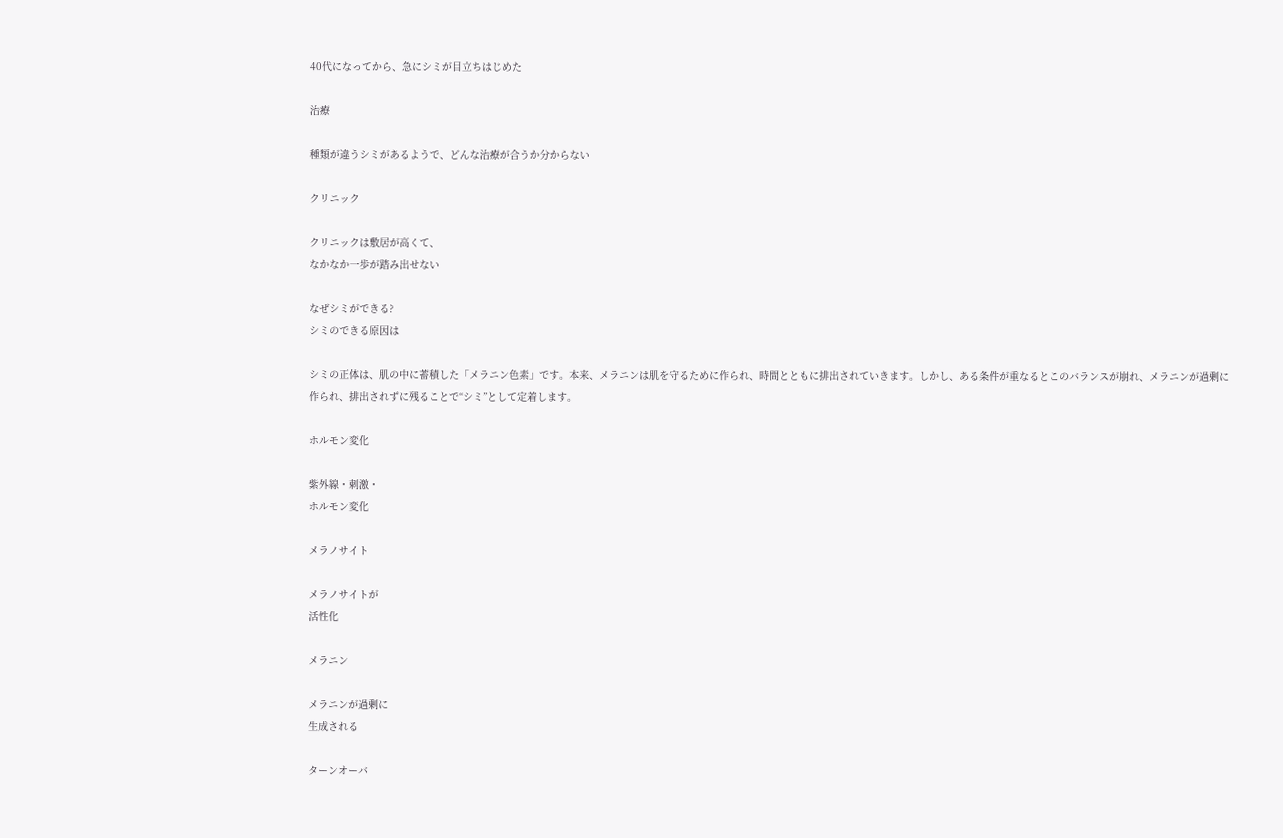40代になってから、急にシミが目立ちはじめた

治療

種類が違うシミがあるようで、どんな治療が合うか分からない

クリニック

クリニックは敷居が高くて、
なかなか一歩が踏み出せない

なぜシミができる?
シミのできる原因は

シミの正体は、肌の中に蓄積した「メラニン色素」です。本来、メラニンは肌を守るために作られ、時間とともに排出されていきます。しかし、ある条件が重なるとこのバランスが崩れ、メラニンが過剰に作られ、排出されずに残ることで“シミ”として定着します。

ホルモン変化

紫外線・刺激・
ホルモン変化

メラノサイト

メラノサイトが
活性化

メラニン

メラニンが過剰に
生成される

ターンオーバ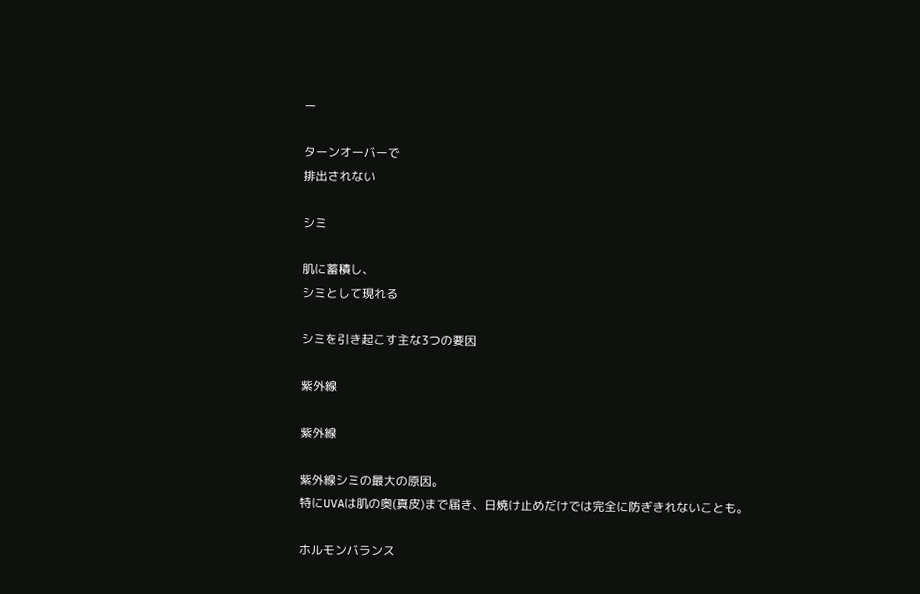ー

ターンオーバーで
排出されない

シミ

肌に蓄積し、
シミとして現れる

シミを引き起こす主な3つの要因

紫外線

紫外線

紫外線シミの最大の原因。
特にUVAは肌の奥(真皮)まで届き、日焼け止めだけでは完全に防ぎきれないことも。

ホルモンバランス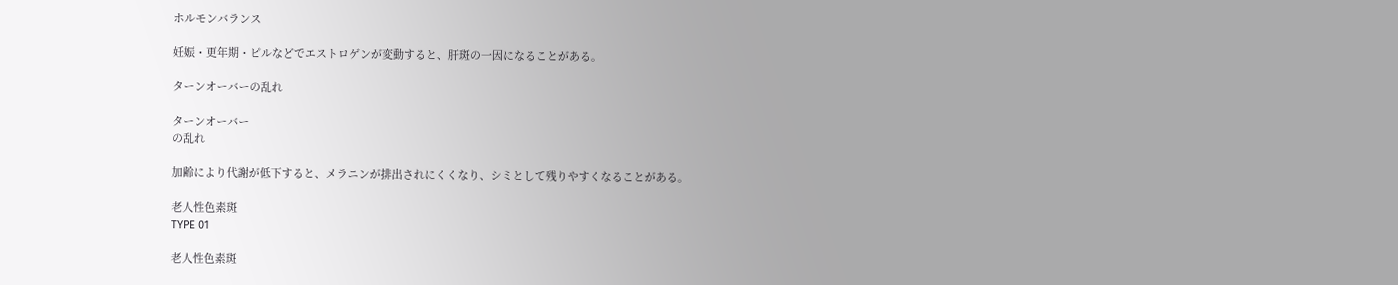ホルモンバランス

妊娠・更年期・ピルなどでエストロゲンが変動すると、肝斑の一因になることがある。

ターンオーバーの乱れ

ターンオーバー
の乱れ

加齢により代謝が低下すると、メラニンが排出されにくくなり、シミとして残りやすくなることがある。

老人性色素斑
TYPE 01

老人性色素斑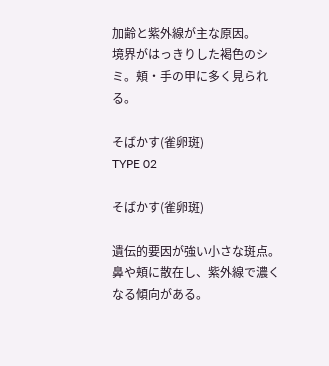加齢と紫外線が主な原因。
境界がはっきりした褐色のシミ。頬・手の甲に多く見られる。

そばかす(雀卵斑)
TYPE 02

そばかす(雀卵斑)

遺伝的要因が強い小さな斑点。鼻や頬に散在し、紫外線で濃くなる傾向がある。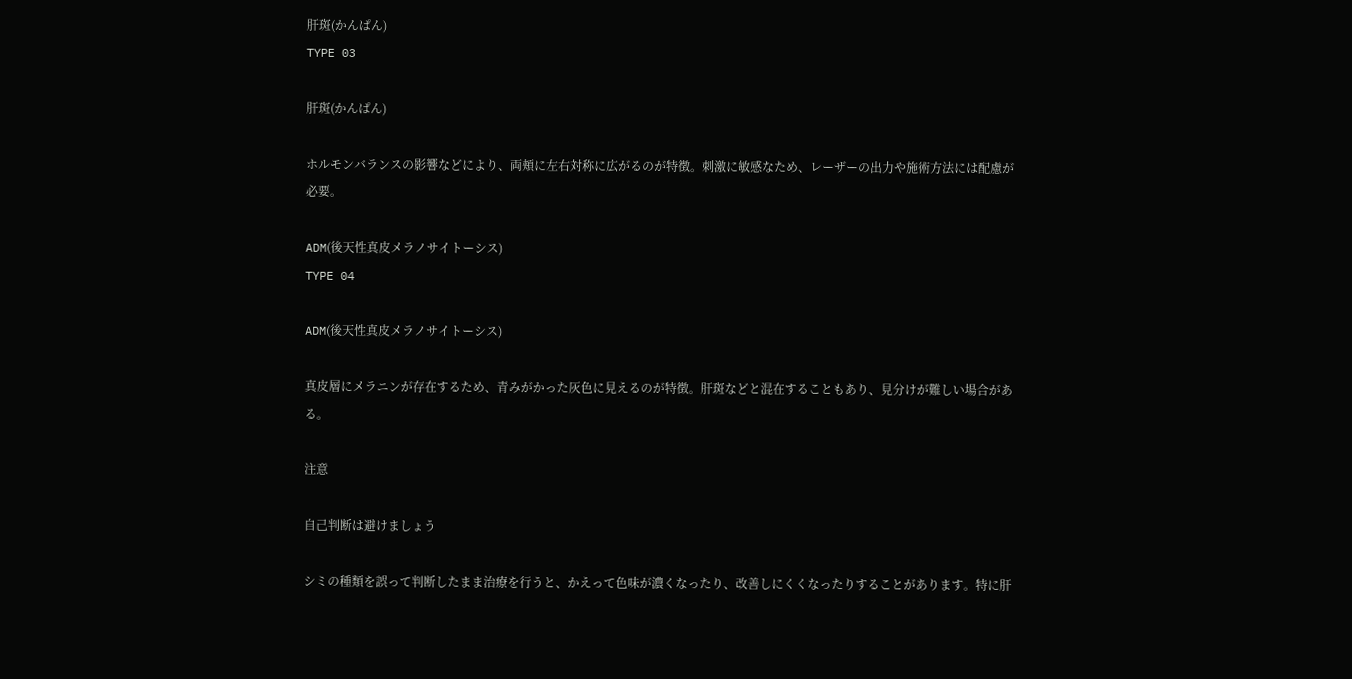肝斑(かんぱん)
TYPE 03

肝斑(かんぱん)

ホルモンバランスの影響などにより、両頬に左右対称に広がるのが特徴。刺激に敏感なため、レーザーの出力や施術方法には配慮が必要。

ADM(後天性真皮メラノサイトーシス)
TYPE 04

ADM(後天性真皮メラノサイトーシス)

真皮層にメラニンが存在するため、青みがかった灰色に見えるのが特徴。肝斑などと混在することもあり、見分けが難しい場合がある。

注意

自己判断は避けましょう

シミの種類を誤って判断したまま治療を行うと、かえって色味が濃くなったり、改善しにくくなったりすることがあります。特に肝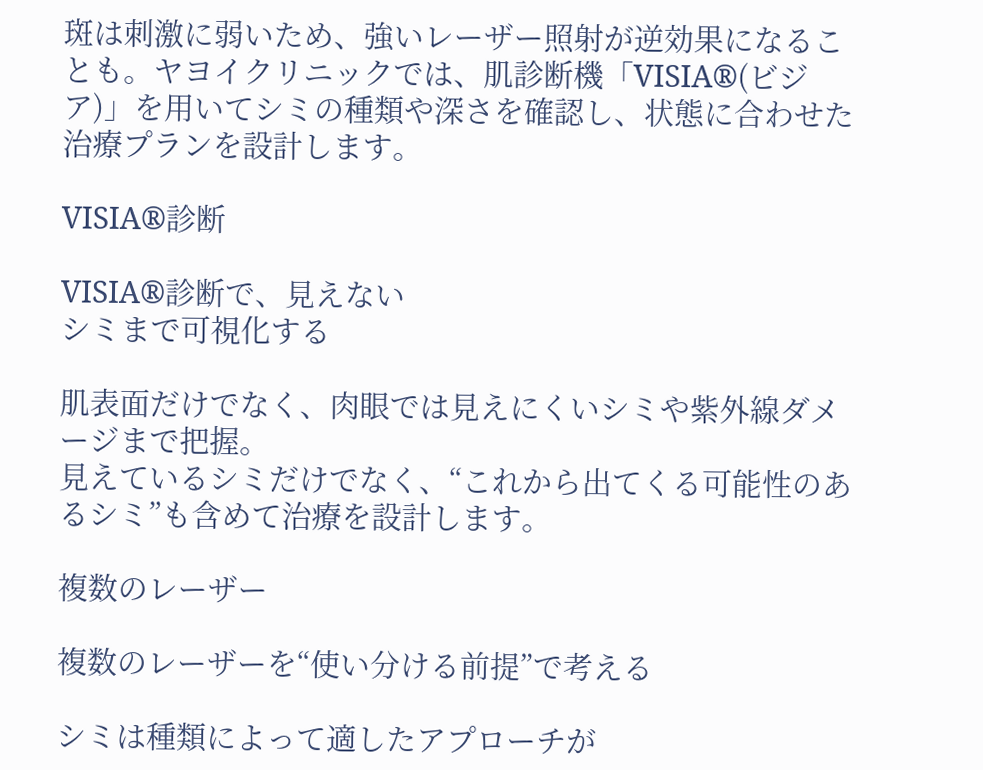斑は刺激に弱いため、強いレーザー照射が逆効果になることも。ヤヨイクリニックでは、肌診断機「VISIA®(ビジア)」を用いてシミの種類や深さを確認し、状態に合わせた治療プランを設計します。

VISIA®診断

VISIA®診断で、見えない
シミまで可視化する

肌表面だけでなく、肉眼では見えにくいシミや紫外線ダメージまで把握。
見えているシミだけでなく、“これから出てくる可能性のあるシミ”も含めて治療を設計します。

複数のレーザー

複数のレーザーを“使い分ける前提”で考える

シミは種類によって適したアプローチが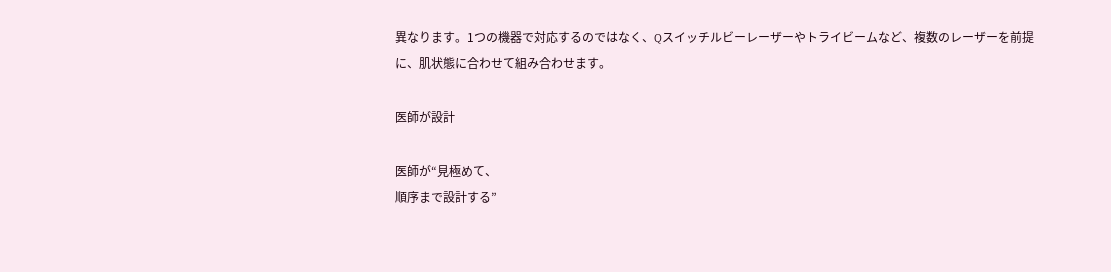異なります。1つの機器で対応するのではなく、Qスイッチルビーレーザーやトライビームなど、複数のレーザーを前提に、肌状態に合わせて組み合わせます。

医師が設計

医師が“見極めて、
順序まで設計する”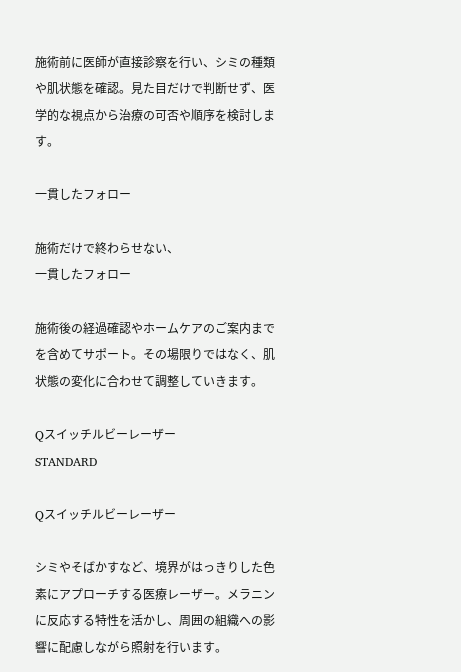施術前に医師が直接診察を行い、シミの種類や肌状態を確認。見た目だけで判断せず、医学的な視点から治療の可否や順序を検討します。

一貫したフォロー

施術だけで終わらせない、
一貫したフォロー

施術後の経過確認やホームケアのご案内までを含めてサポート。その場限りではなく、肌状態の変化に合わせて調整していきます。

Qスイッチルビーレーザー
STANDARD

Qスイッチルビーレーザー

シミやそばかすなど、境界がはっきりした色素にアプローチする医療レーザー。メラニンに反応する特性を活かし、周囲の組織への影響に配慮しながら照射を行います。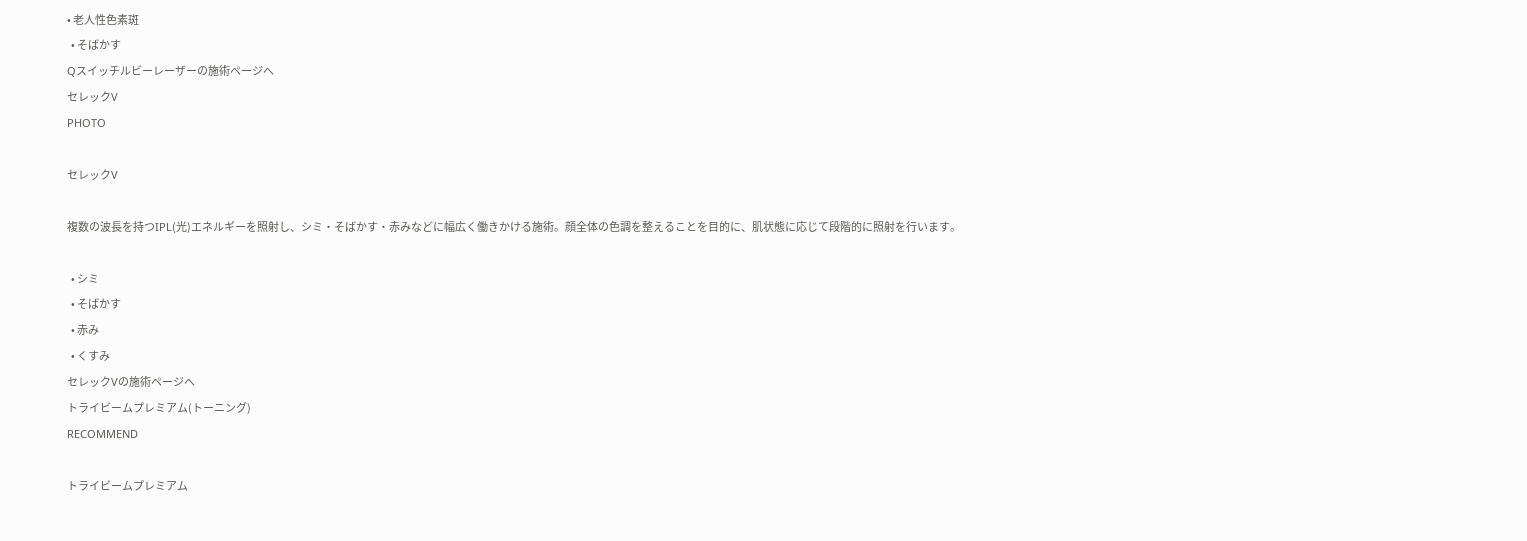• 老人性色素斑
  • そばかす
Qスイッチルビーレーザーの施術ページへ
セレックV
PHOTO

セレックV

複数の波長を持つIPL(光)エネルギーを照射し、シミ・そばかす・赤みなどに幅広く働きかける施術。顔全体の色調を整えることを目的に、肌状態に応じて段階的に照射を行います。

  • シミ
  • そばかす
  • 赤み
  • くすみ
セレックVの施術ページへ
トライビームプレミアム(トーニング)
RECOMMEND

トライビームプレミアム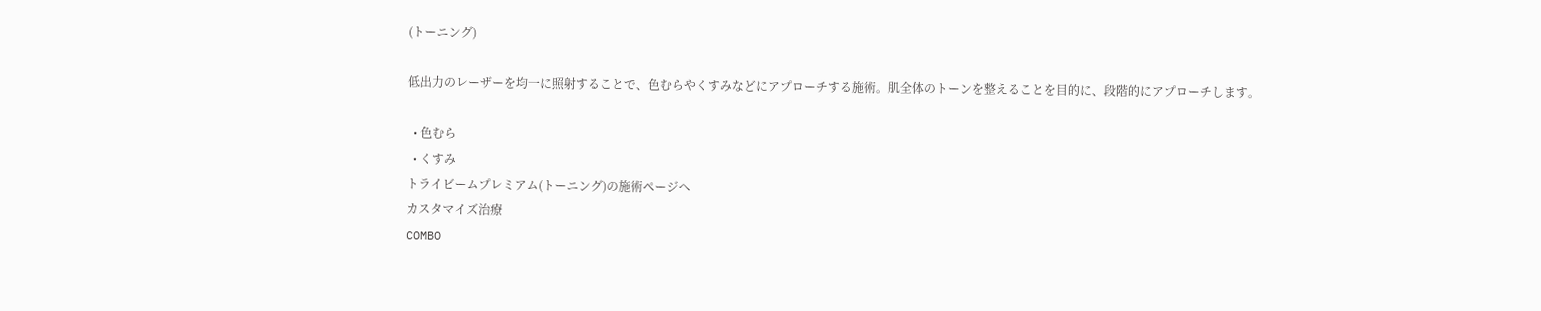(トーニング)

低出力のレーザーを均一に照射することで、色むらやくすみなどにアプローチする施術。肌全体のトーンを整えることを目的に、段階的にアプローチします。

  • 色むら
  • くすみ
トライビームプレミアム(トーニング)の施術ページへ
カスタマイズ治療
COMBO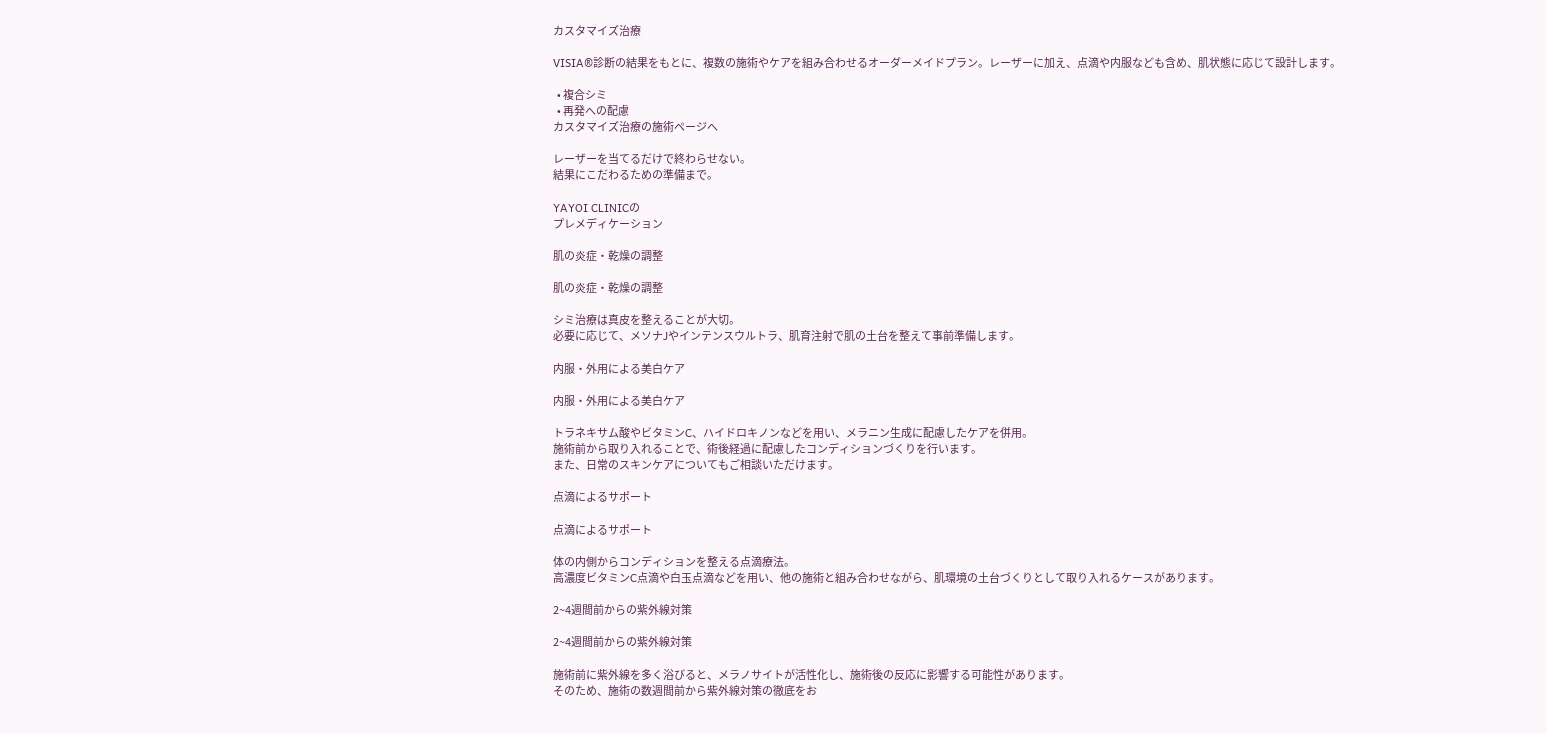カスタマイズ治療

VISIA®診断の結果をもとに、複数の施術やケアを組み合わせるオーダーメイドプラン。レーザーに加え、点滴や内服なども含め、肌状態に応じて設計します。

  • 複合シミ
  • 再発への配慮
カスタマイズ治療の施術ページへ

レーザーを当てるだけで終わらせない。
結果にこだわるための準備まで。

YAYOI CLINICの
プレメディケーション

肌の炎症・乾燥の調整

肌の炎症・乾燥の調整

シミ治療は真皮を整えることが大切。
必要に応じて、メソナJやインテンスウルトラ、肌育注射で肌の土台を整えて事前準備します。

内服・外用による美白ケア

内服・外用による美白ケア

トラネキサム酸やビタミンC、ハイドロキノンなどを用い、メラニン生成に配慮したケアを併用。
施術前から取り入れることで、術後経過に配慮したコンディションづくりを行います。
また、日常のスキンケアについてもご相談いただけます。

点滴によるサポート

点滴によるサポート

体の内側からコンディションを整える点滴療法。
高濃度ビタミンC点滴や白玉点滴などを用い、他の施術と組み合わせながら、肌環境の土台づくりとして取り入れるケースがあります。

2~4週間前からの紫外線対策

2~4週間前からの紫外線対策

施術前に紫外線を多く浴びると、メラノサイトが活性化し、施術後の反応に影響する可能性があります。
そのため、施術の数週間前から紫外線対策の徹底をお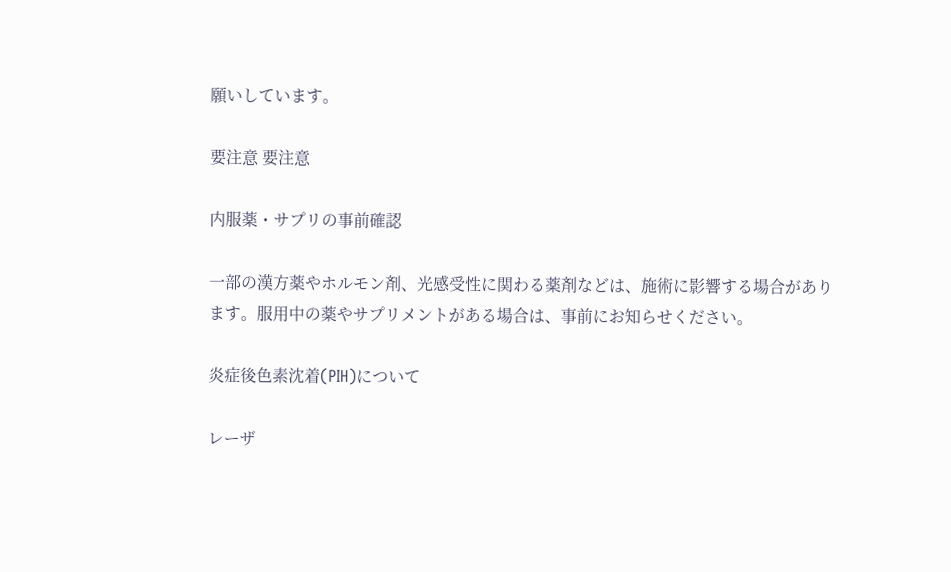願いしています。

要注意 要注意

内服薬・サプリの事前確認

一部の漢方薬やホルモン剤、光感受性に関わる薬剤などは、施術に影響する場合があります。服用中の薬やサプリメントがある場合は、事前にお知らせください。

炎症後色素沈着(PIH)について

レーザ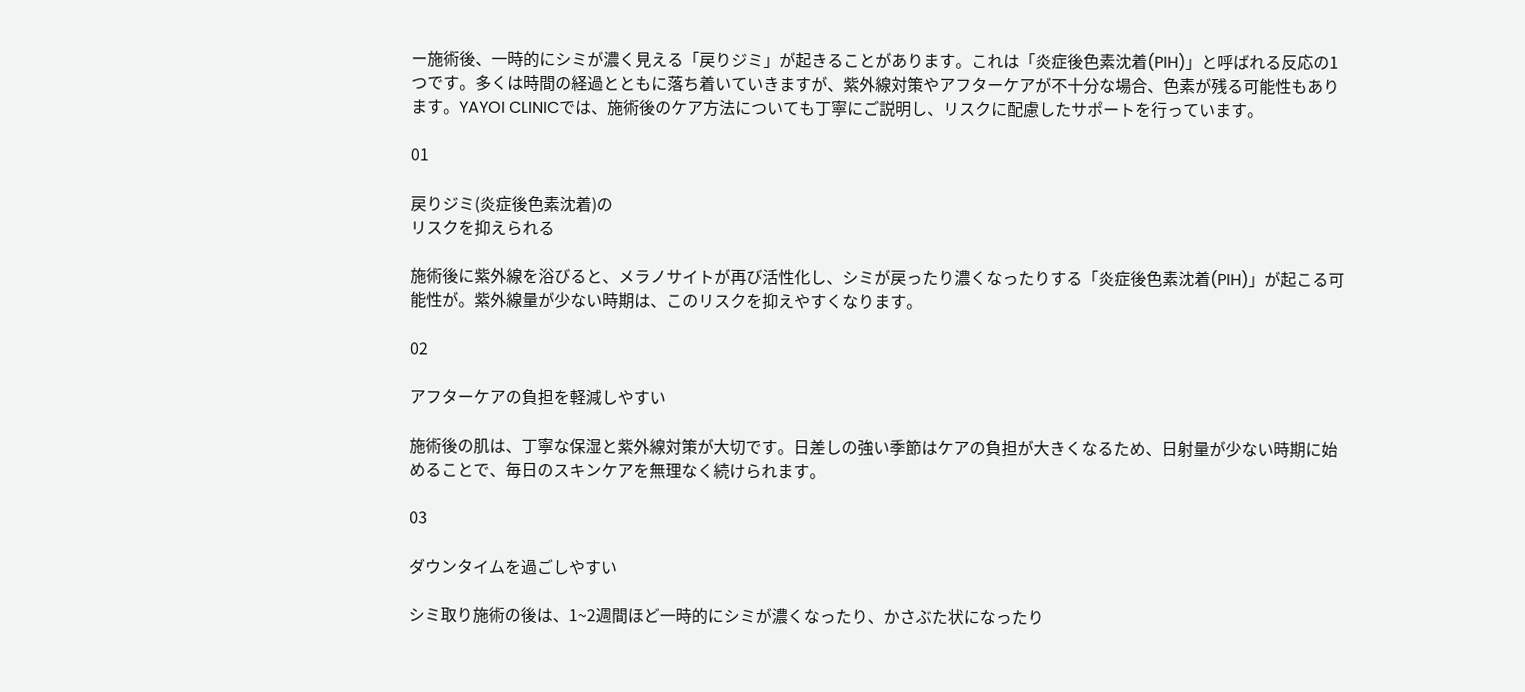ー施術後、一時的にシミが濃く見える「戻りジミ」が起きることがあります。これは「炎症後色素沈着(PIH)」と呼ばれる反応の1つです。多くは時間の経過とともに落ち着いていきますが、紫外線対策やアフターケアが不十分な場合、色素が残る可能性もあります。YAYOI CLINICでは、施術後のケア方法についても丁寧にご説明し、リスクに配慮したサポートを行っています。

01

戻りジミ(炎症後色素沈着)の
リスクを抑えられる

施術後に紫外線を浴びると、メラノサイトが再び活性化し、シミが戻ったり濃くなったりする「炎症後色素沈着(PIH)」が起こる可能性が。紫外線量が少ない時期は、このリスクを抑えやすくなります。

02

アフターケアの負担を軽減しやすい

施術後の肌は、丁寧な保湿と紫外線対策が大切です。日差しの強い季節はケアの負担が大きくなるため、日射量が少ない時期に始めることで、毎日のスキンケアを無理なく続けられます。

03

ダウンタイムを過ごしやすい

シミ取り施術の後は、1~2週間ほど一時的にシミが濃くなったり、かさぶた状になったり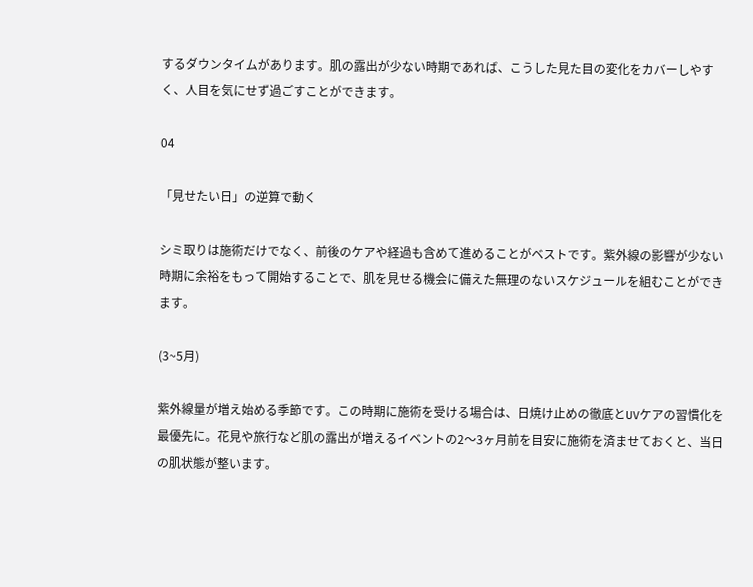するダウンタイムがあります。肌の露出が少ない時期であれば、こうした見た目の変化をカバーしやすく、人目を気にせず過ごすことができます。

04

「見せたい日」の逆算で動く

シミ取りは施術だけでなく、前後のケアや経過も含めて進めることがベストです。紫外線の影響が少ない時期に余裕をもって開始することで、肌を見せる機会に備えた無理のないスケジュールを組むことができます。

(3~5月)

紫外線量が増え始める季節です。この時期に施術を受ける場合は、日焼け止めの徹底とUVケアの習慣化を最優先に。花見や旅行など肌の露出が増えるイベントの2〜3ヶ月前を目安に施術を済ませておくと、当日の肌状態が整います。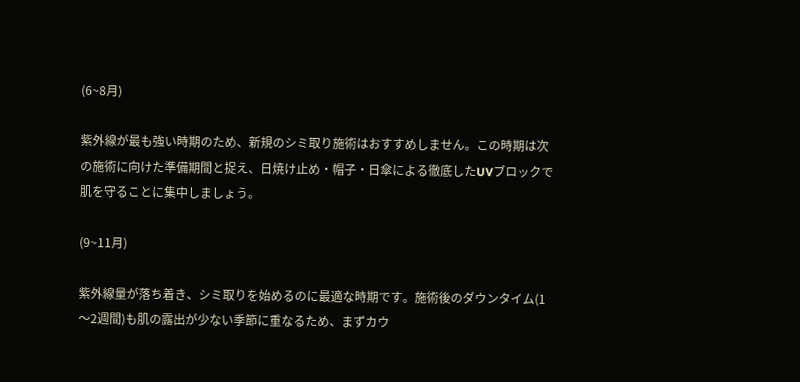(6~8月)

紫外線が最も強い時期のため、新規のシミ取り施術はおすすめしません。この時期は次の施術に向けた準備期間と捉え、日焼け止め・帽子・日傘による徹底したUVブロックで肌を守ることに集中しましょう。

(9~11月)

紫外線量が落ち着き、シミ取りを始めるのに最適な時期です。施術後のダウンタイム(1〜2週間)も肌の露出が少ない季節に重なるため、まずカウ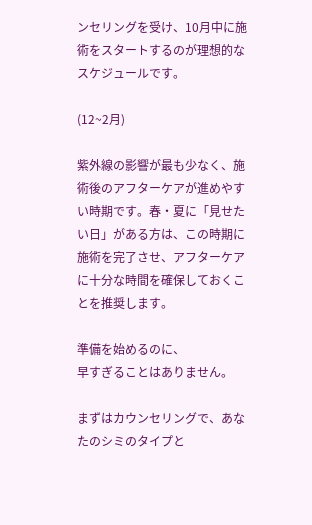ンセリングを受け、10月中に施術をスタートするのが理想的なスケジュールです。

(12~2月)

紫外線の影響が最も少なく、施術後のアフターケアが進めやすい時期です。春・夏に「見せたい日」がある方は、この時期に施術を完了させ、アフターケアに十分な時間を確保しておくことを推奨します。

準備を始めるのに、
早すぎることはありません。

まずはカウンセリングで、あなたのシミのタイプと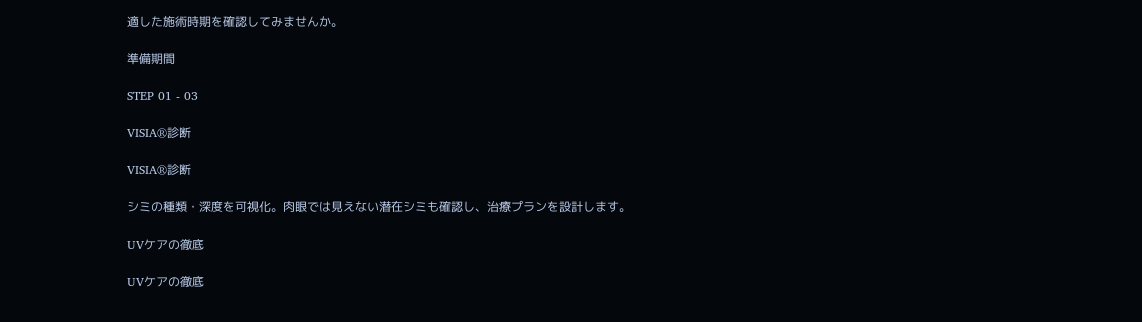適した施術時期を確認してみませんか。

準備期間

STEP 01 - 03

VISIA®診断

VISIA®診断

シミの種類・深度を可視化。肉眼では見えない潜在シミも確認し、治療プランを設計します。

UVケアの徹底

UVケアの徹底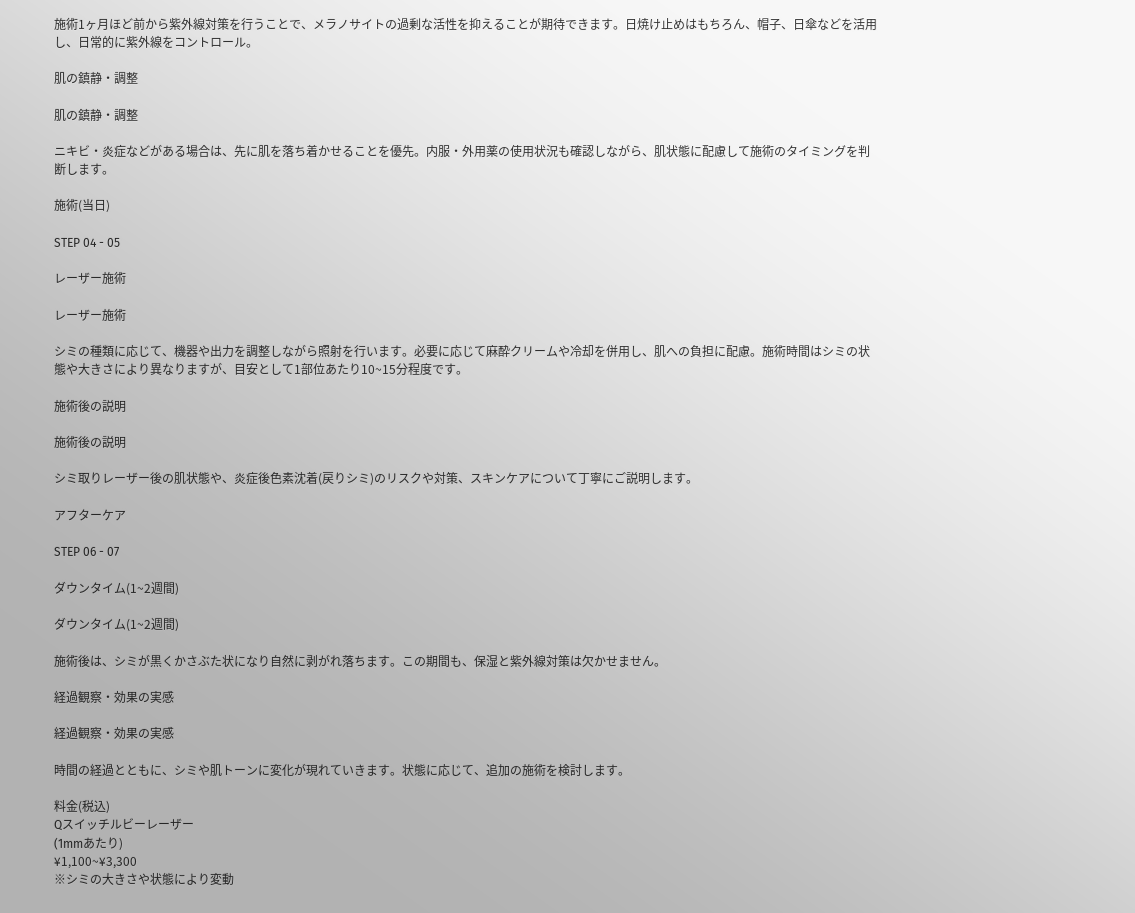施術1ヶ月ほど前から紫外線対策を行うことで、メラノサイトの過剰な活性を抑えることが期待できます。日焼け止めはもちろん、帽子、日傘などを活用し、日常的に紫外線をコントロール。

肌の鎮静・調整

肌の鎮静・調整

ニキビ・炎症などがある場合は、先に肌を落ち着かせることを優先。内服・外用薬の使用状況も確認しながら、肌状態に配慮して施術のタイミングを判断します。

施術(当日)

STEP 04 - 05

レーザー施術

レーザー施術

シミの種類に応じて、機器や出力を調整しながら照射を行います。必要に応じて麻酔クリームや冷却を併用し、肌への負担に配慮。施術時間はシミの状態や大きさにより異なりますが、目安として1部位あたり10~15分程度です。

施術後の説明

施術後の説明

シミ取りレーザー後の肌状態や、炎症後色素沈着(戻りシミ)のリスクや対策、スキンケアについて丁寧にご説明します。

アフターケア

STEP 06 - 07

ダウンタイム(1~2週間)

ダウンタイム(1~2週間)

施術後は、シミが黒くかさぶた状になり自然に剥がれ落ちます。この期間も、保湿と紫外線対策は欠かせません。

経過観察・効果の実感

経過観察・効果の実感

時間の経過とともに、シミや肌トーンに変化が現れていきます。状態に応じて、追加の施術を検討します。

料金(税込)
Qスイッチルビーレーザー
(1mmあたり)
¥1,100~¥3,300
※シミの大きさや状態により変動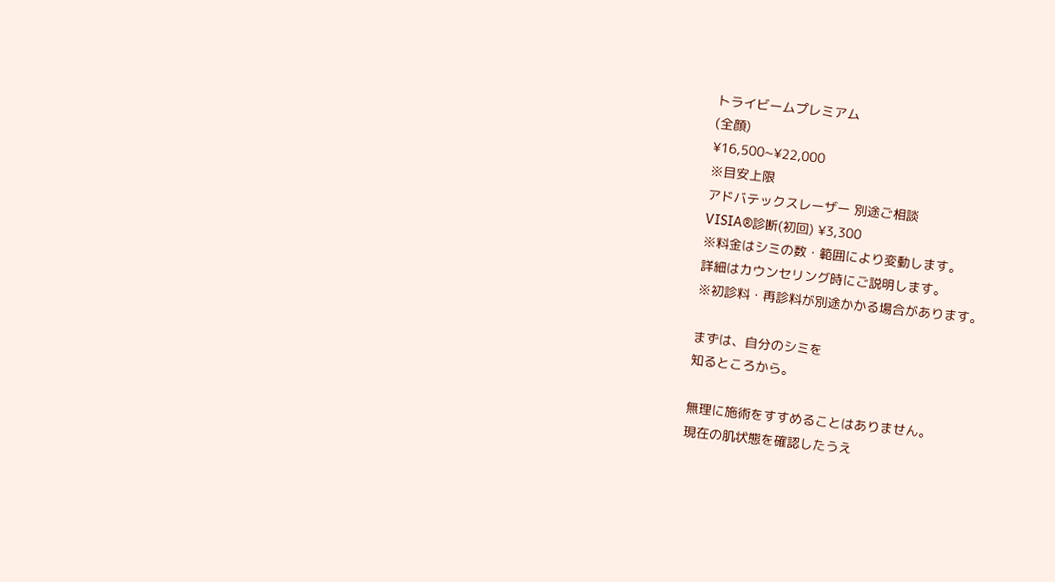トライビームプレミアム
(全顔)
¥16,500~¥22,000
※目安上限
アドバテックスレーザー 別途ご相談
VISIA®診断(初回) ¥3,300
※料金はシミの数・範囲により変動します。
詳細はカウンセリング時にご説明します。
※初診料・再診料が別途かかる場合があります。

まずは、自分のシミを
知るところから。

無理に施術をすすめることはありません。
現在の肌状態を確認したうえ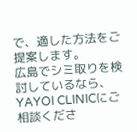で、適した方法をご提案します。
広島でシミ取りを検討しているなら、YAYOI CLINICにご相談くださ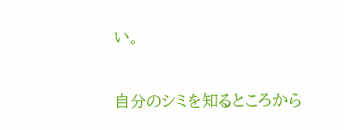い。

自分のシミを知るところから